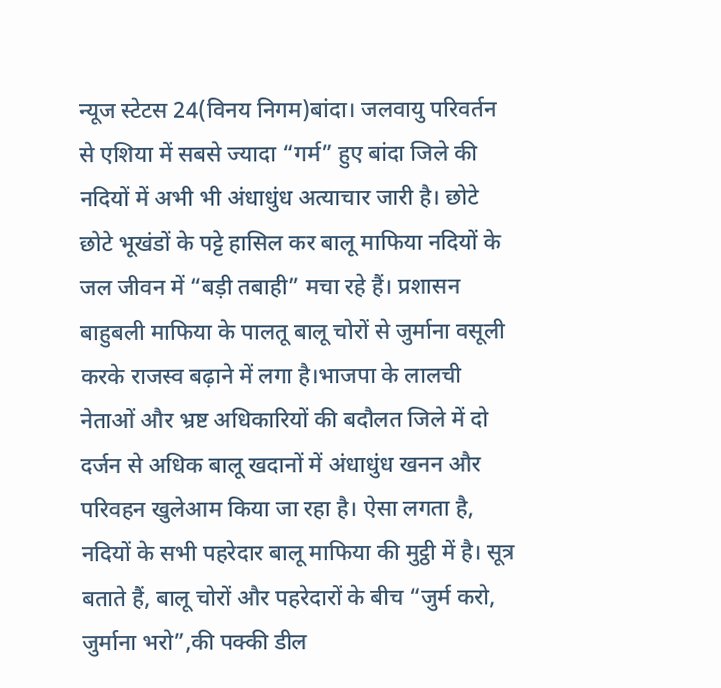न्यूज स्टेटस 24(विनय निगम)बांदा। जलवायु परिवर्तन से एशिया में सबसे ज्यादा “गर्म” हुए बांदा जिले की नदियों में अभी भी अंधाधुंध अत्याचार जारी है। छोटे छोटे भूखंडों के पट्टे हासिल कर बालू माफिया नदियों के जल जीवन में “बड़ी तबाही” मचा रहे हैं। प्रशासन बाहुबली माफिया के पालतू बालू चोरों से जुर्माना वसूली करके राजस्व बढ़ाने में लगा है।भाजपा के लालची नेताओं और भ्रष्ट अधिकारियों की बदौलत जिले में दो दर्जन से अधिक बालू खदानों में अंधाधुंध खनन और परिवहन खुलेआम किया जा रहा है। ऐसा लगता है, नदियों के सभी पहरेदार बालू माफिया की मुट्ठी में है। सूत्र बताते हैं, बालू चोरों और पहरेदारों के बीच “जुर्म करो, जुर्माना भरो”,की पक्की डील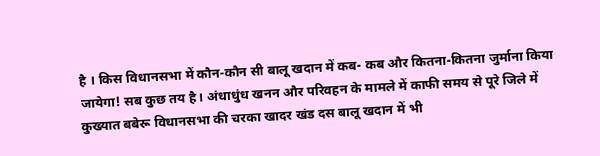है । किस विधानसभा में कौन-कौन सी बालू खदान में कब- कब और कितना-कितना जुर्माना किया जायेगा! सब कुछ तय है। अंधाधुंध खनन और परिवहन के मामले में काफी समय से पूरे जिले में कुख्यात बबेरू विधानसभा की चरका खादर खंड दस बालू खदान में भी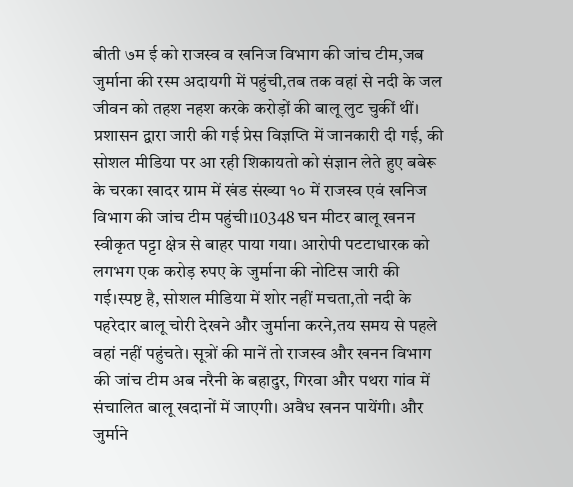बीती ७म ई को राजस्व व खनिज विभाग की जांच टीम,जब जुर्माना की रस्म अदायगी में पहुंची,तब तक वहां से नदी के जल जीवन को तहश नहश करके करोड़ों की बालू लुट चुकीं थीं। प्रशासन द्वारा जारी की गई प्रेस विज्ञप्ति में जानकारी दी गई, की सोशल मीडिया पर आ रही शिकायतो को संज्ञान लेते हुए बबेरू के चरका खादर ग्राम में खंड संख्या १० में राजस्व एवं खनिज विभाग की जांच टीम पहुंची।10348 घन मीटर बालू खनन स्वीकृत पट्टा क्षेत्र से बाहर पाया गया। आरोपी पटटाधारक को लगभग एक करोड़ रुपए के जुर्माना की नोटिस जारी की गई।स्पष्ट है, सोशल मीडिया में शोर नहीं मचता,तो नदी के पहरेदार बालू चोरी देखने और जुर्माना करने,तय समय से पहले वहां नहीं पहुंचते। सूत्रों की मानें तो राजस्व और खनन विभाग की जांच टीम अब नरैनी के बहादुर, गिरवा और पथरा गांव में संचालित बालू खदानों में जाएगी। अवैध खनन पायेंगी। और जुर्माने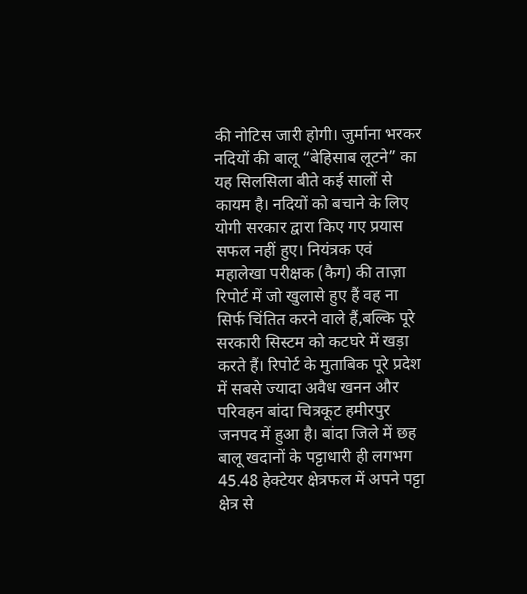की नोटिस जारी होगी। जुर्माना भरकर नदियों की बालू “बेहिसाब लूटने” का यह सिलसिला बीते कई सालों से कायम है। नदियों को बचाने के लिए योगी सरकार द्वारा किए गए प्रयास सफल नहीं हुए। नियंत्रक एवं महालेखा परीक्षक (कैग) की ताज़ा रिपोर्ट में जो खुलासे हुए हैं वह ना सिर्फ चिंतित करने वाले हैं,बल्कि पूरे सरकारी सिस्टम को कटघरे में खड़ा करते हैं। रिपोर्ट के मुताबिक पूरे प्रदेश में सबसे ज्यादा अवैध खनन और परिवहन बांदा चित्रकूट हमीरपुर जनपद में हुआ है। बांदा जिले में छह बालू खदानों के पट्टाधारी ही लगभग 45.48 हेक्टेयर क्षेत्रफल में अपने पट्टा क्षेत्र से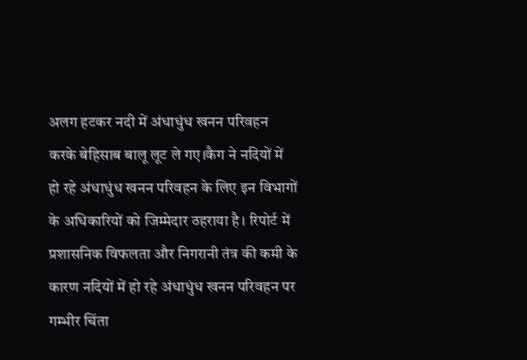अलग हटकर नदी में अंधाधुंध खनन परिवहन करके बेहिसाब बालू लूट ले गए।कैग ने नदियों में हो रहे अंधाधुंध खनन परिवहन के लिए इन विभागों के अधिकारियों को जिम्मेदार ठहराया है। रिपोर्ट में प्रशासनिक विफलता और निगरानी तंत्र की कमी के कारण नदियों में हो रहे अंधाधुंध खनन परिवहन पर गम्भीर चिंता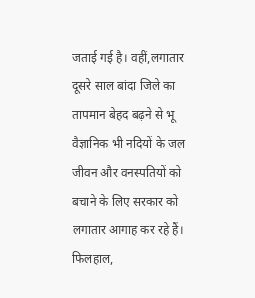जताई गई है। वहीं,लगातार दूसरे साल बांदा जिले का तापमान बेहद बढ़ने से भू वैज्ञानिक भी नदियों के जल जीवन और वनस्पतियों को बचाने के लिए सरकार को लगातार आगाह कर रहे हैं। फिलहाल,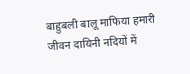बाहुबली बालू माफिया हमारी जीवन दायिनी नदियों में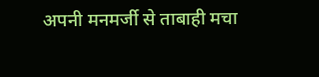अपनी मनमर्जी से ताबाही मचा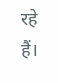रहे हैं।